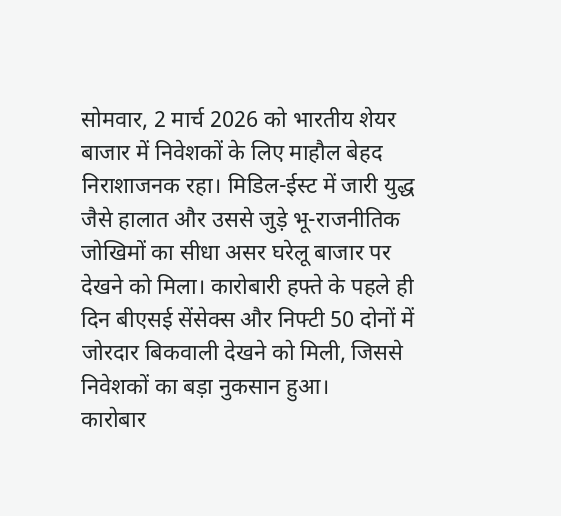सोमवार, 2 मार्च 2026 को भारतीय शेयर बाजार में निवेशकों के लिए माहौल बेहद निराशाजनक रहा। मिडिल-ईस्ट में जारी युद्ध जैसे हालात और उससे जुड़े भू-राजनीतिक जोखिमों का सीधा असर घरेलू बाजार पर देखने को मिला। कारोबारी हफ्ते के पहले ही दिन बीएसई सेंसेक्स और निफ्टी 50 दोनों में जोरदार बिकवाली देखने को मिली, जिससे निवेशकों का बड़ा नुकसान हुआ।
कारोबार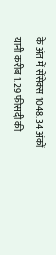के अंत में सेंसेक्स 1048.34 अंकों यानी करीब 1.29 फीसदी की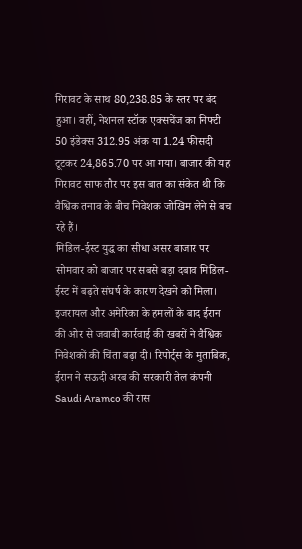गिरावट के साथ 80,238.85 के स्तर पर बंद हुआ। वहीं, नेशनल स्टॉक एक्सचेंज का निफ्टी 50 इंडेक्स 312.95 अंक या 1.24 फीसदी टूटकर 24,865.70 पर आ गया। बाजार की यह गिरावट साफ तौर पर इस बात का संकेत थी कि वैश्विक तनाव के बीच निवेशक जोखिम लेने से बच रहे हैं।
मिडिल-ईस्ट युद्ध का सीधा असर बाजार पर
सोमवार को बाजार पर सबसे बड़ा दबाव मिडिल-ईस्ट में बढ़ते संघर्ष के कारण देखने को मिला। इजरायल और अमेरिका के हमलों के बाद ईरान की ओर से जवाबी कार्रवाई की खबरों ने वैश्विक निवेशकों की चिंता बढ़ा दी। रिपोर्ट्स के मुताबिक, ईरान ने सऊदी अरब की सरकारी तेल कंपनी Saudi Aramco की रास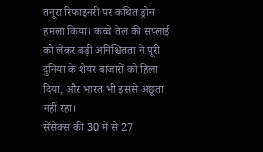तनूरा रिफाइनरी पर कथित ड्रोन हमला किया। कच्चे तेल की सप्लाई को लेकर बढ़ी अनिश्चितता ने पूरी दुनिया के शेयर बाजारों को हिला दिया, और भारत भी इससे अछूता नहीं रहा।
सेंसेक्स की 30 में से 27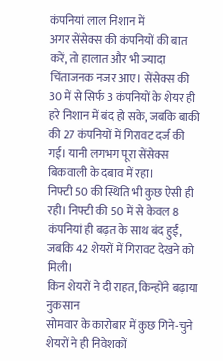कंपनियां लाल निशान में
अगर सेंसेक्स की कंपनियों की बात करें, तो हालात और भी ज्यादा चिंताजनक नजर आए। सेंसेक्स की 30 में से सिर्फ 3 कंपनियों के शेयर ही हरे निशान में बंद हो सके, जबकि बाकी की 27 कंपनियों में गिरावट दर्ज की गई। यानी लगभग पूरा सेंसेक्स बिकवाली के दबाव में रहा।
निफ्टी 50 की स्थिति भी कुछ ऐसी ही रही। निफ्टी की 50 में से केवल 8 कंपनियां ही बढ़त के साथ बंद हुईं, जबकि 42 शेयरों में गिरावट देखने को मिली।
किन शेयरों ने दी राहत, किन्होंने बढ़ाया नुकसान
सोमवार के कारोबार में कुछ गिने-चुने शेयरों ने ही निवेशकों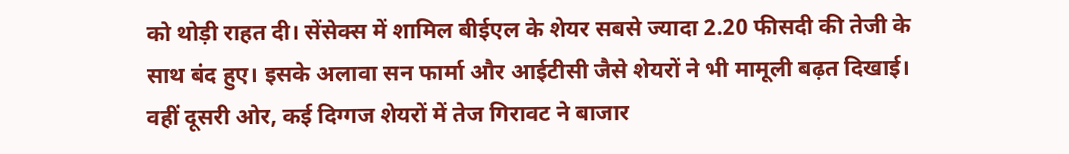को थोड़ी राहत दी। सेंसेक्स में शामिल बीईएल के शेयर सबसे ज्यादा 2.20 फीसदी की तेजी के साथ बंद हुए। इसके अलावा सन फार्मा और आईटीसी जैसे शेयरों ने भी मामूली बढ़त दिखाई।
वहीं दूसरी ओर, कई दिग्गज शेयरों में तेज गिरावट ने बाजार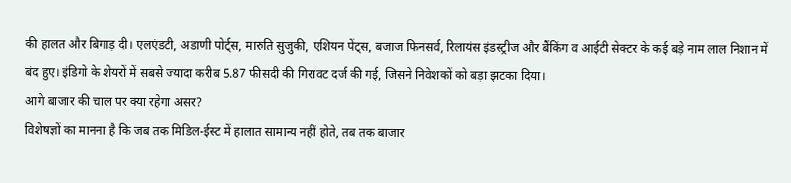की हालत और बिगाड़ दी। एलएंडटी, अडाणी पोर्ट्स, मारुति सुजुकी, एशियन पेंट्स, बजाज फिनसर्व, रिलायंस इंडस्ट्रीज और बैंकिंग व आईटी सेक्टर के कई बड़े नाम लाल निशान में बंद हुए। इंडिगो के शेयरों में सबसे ज्यादा करीब 5.87 फीसदी की गिरावट दर्ज की गई, जिसने निवेशकों को बड़ा झटका दिया।
आगे बाजार की चाल पर क्या रहेगा असर?
विशेषज्ञों का मानना है कि जब तक मिडिल-ईस्ट में हालात सामान्य नहीं होते, तब तक बाजार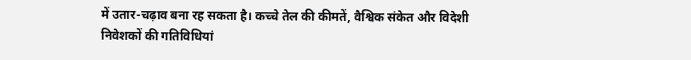में उतार-चढ़ाव बना रह सकता है। कच्चे तेल की कीमतें, वैश्विक संकेत और विदेशी निवेशकों की गतिविधियां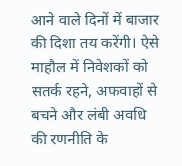आने वाले दिनों में बाजार की दिशा तय करेंगी। ऐसे माहौल में निवेशकों को सतर्क रहने, अफवाहों से बचने और लंबी अवधि की रणनीति के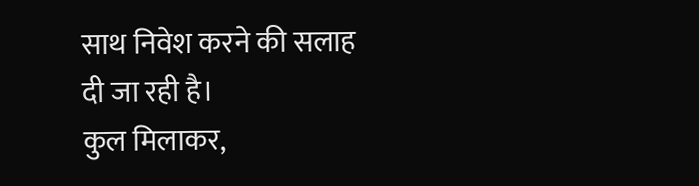साथ निवेश करने की सलाह दी जा रही है।
कुल मिलाकर,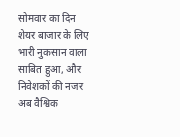सोमवार का दिन शेयर बाजार के लिए भारी नुकसान वाला साबित हुआ, और निवेशकों की नजर अब वैश्विक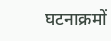घटनाक्रमों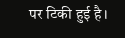पर टिकी हुई है।